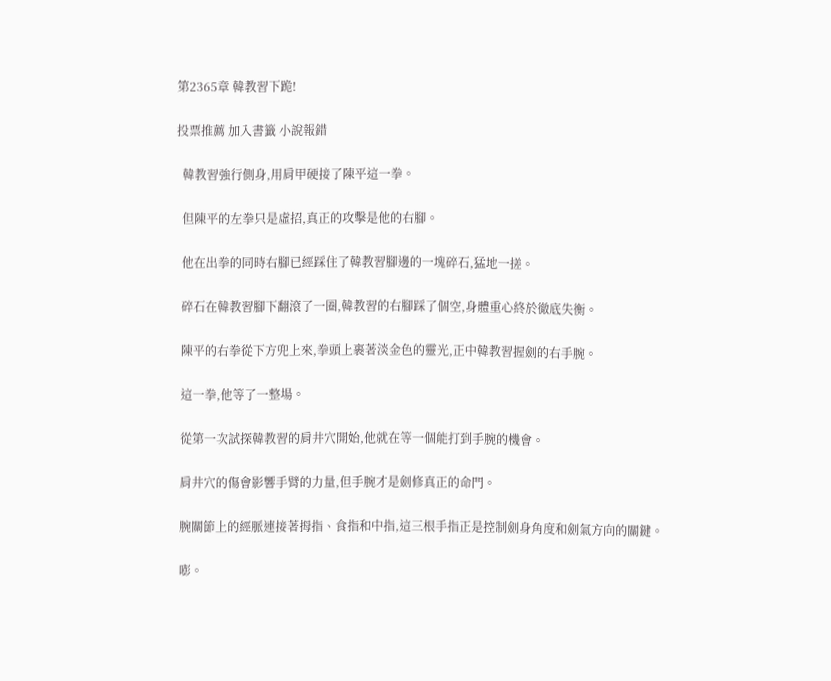第2365章 韓教習下跪!

投票推薦 加入書籤 小說報錯

  韓教習強行側身,用肩甲硬接了陳平這一拳。

  但陳平的左拳只是虛招,真正的攻擊是他的右腳。

  他在出拳的同時右腳已經踩住了韓教習腳邊的一塊碎石,猛地一搓。

  碎石在韓教習腳下翻滾了一圈,韓教習的右腳踩了個空,身體重心終於徹底失衡。

  陳平的右拳從下方兜上來,拳頭上裹著淡金色的靈光,正中韓教習握劍的右手腕。

  這一拳,他等了一整場。

  從第一次試探韓教習的肩井穴開始,他就在等一個能打到手腕的機會。

  肩井穴的傷會影響手臂的力量,但手腕才是劍修真正的命門。

  腕關節上的經脈連接著拇指、食指和中指,這三根手指正是控制劍身角度和劍氣方向的關鍵。

  嘭。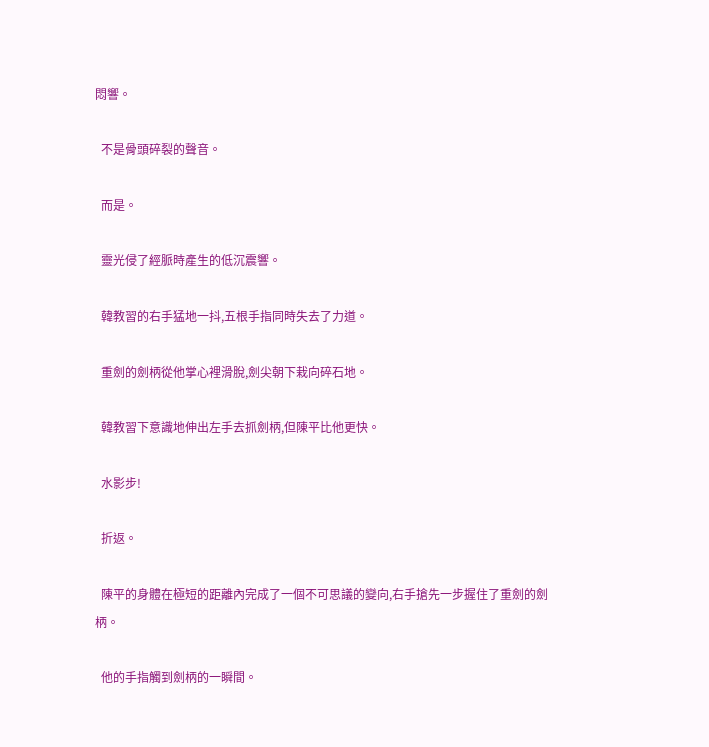悶響。

  不是骨頭碎裂的聲音。

  而是。

  靈光侵了經脈時產生的低沉震響。

  韓教習的右手猛地一抖,五根手指同時失去了力道。

  重劍的劍柄從他掌心裡滑脫,劍尖朝下栽向碎石地。

  韓教習下意識地伸出左手去抓劍柄,但陳平比他更快。

  水影步!

  折返。

  陳平的身體在極短的距離內完成了一個不可思議的變向,右手搶先一步握住了重劍的劍柄。

  他的手指觸到劍柄的一瞬間。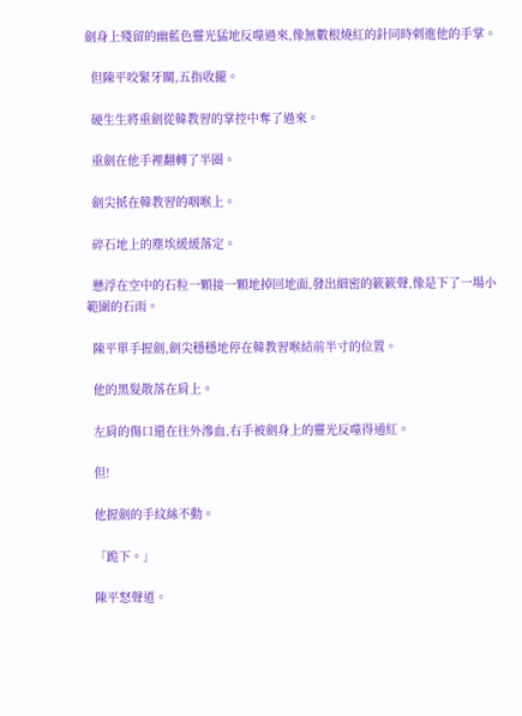劍身上殘留的幽藍色靈光猛地反噬過來,像無數根燒紅的針同時刺進他的手掌。

  但陳平咬緊牙關,五指收攏。

  硬生生將重劍從韓教習的掌控中奪了過來。

  重劍在他手裡翻轉了半圈。

  劍尖抵在韓教習的咽喉上。

  碎石地上的塵埃緩緩落定。

  懸浮在空中的石粒一顆接一顆地掉回地面,發出細密的簌簌聲,像是下了一場小範圍的石雨。

  陳平單手握劍,劍尖穩穩地停在韓教習喉結前半寸的位置。

  他的黑髮散落在肩上。

  左肩的傷口還在往外滲血,右手被劍身上的靈光反噬得通紅。

  但!

  他握劍的手紋絲不動。

  「跪下。」

  陳平怒聲道。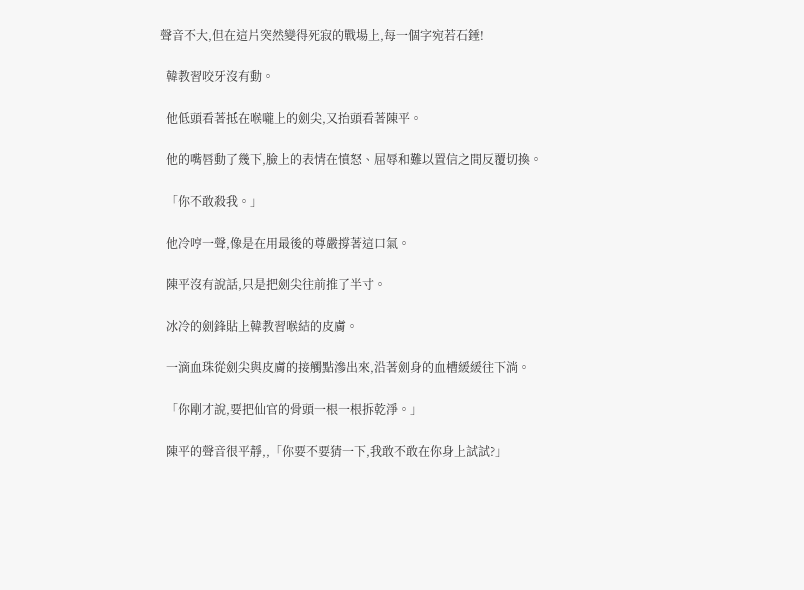聲音不大,但在這片突然變得死寂的戰場上,每一個字宛若石錘!

  韓教習咬牙沒有動。

  他低頭看著抵在喉嚨上的劍尖,又抬頭看著陳平。

  他的嘴唇動了幾下,臉上的表情在憤怒、屈辱和難以置信之間反覆切換。

  「你不敢殺我。」

  他冷哼一聲,像是在用最後的尊嚴撐著這口氣。

  陳平沒有說話,只是把劍尖往前推了半寸。

  冰冷的劍鋒貼上韓教習喉結的皮膚。

  一滴血珠從劍尖與皮膚的接觸點滲出來,沿著劍身的血槽緩緩往下淌。

  「你剛才說,要把仙官的骨頭一根一根拆乾淨。」

  陳平的聲音很平靜,,「你要不要猜一下,我敢不敢在你身上試試?」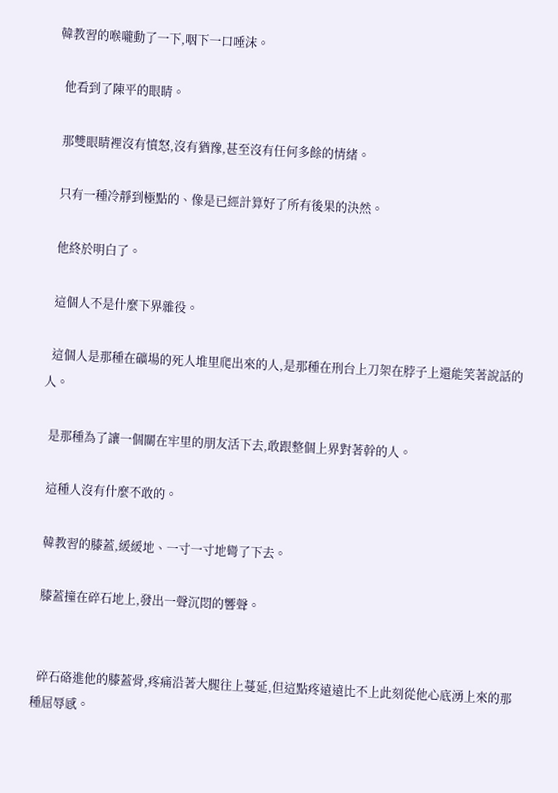韓教習的喉嚨動了一下,咽下一口唾沫。

  他看到了陳平的眼睛。

  那雙眼睛裡沒有憤怒,沒有猶豫,甚至沒有任何多餘的情緒。

  只有一種冷靜到極點的、像是已經計算好了所有後果的決然。

  他終於明白了。

  這個人不是什麼下界雜役。

  這個人是那種在礦場的死人堆里爬出來的人,是那種在刑台上刀架在脖子上還能笑著說話的人。

  是那種為了讓一個關在牢里的朋友活下去,敢跟整個上界對著幹的人。

  這種人沒有什麼不敢的。

  韓教習的膝蓋,緩緩地、一寸一寸地彎了下去。

  膝蓋撞在碎石地上,發出一聲沉悶的響聲。


  碎石硌進他的膝蓋骨,疼痛沿著大腿往上蔓延,但這點疼遠遠比不上此刻從他心底湧上來的那種屈辱感。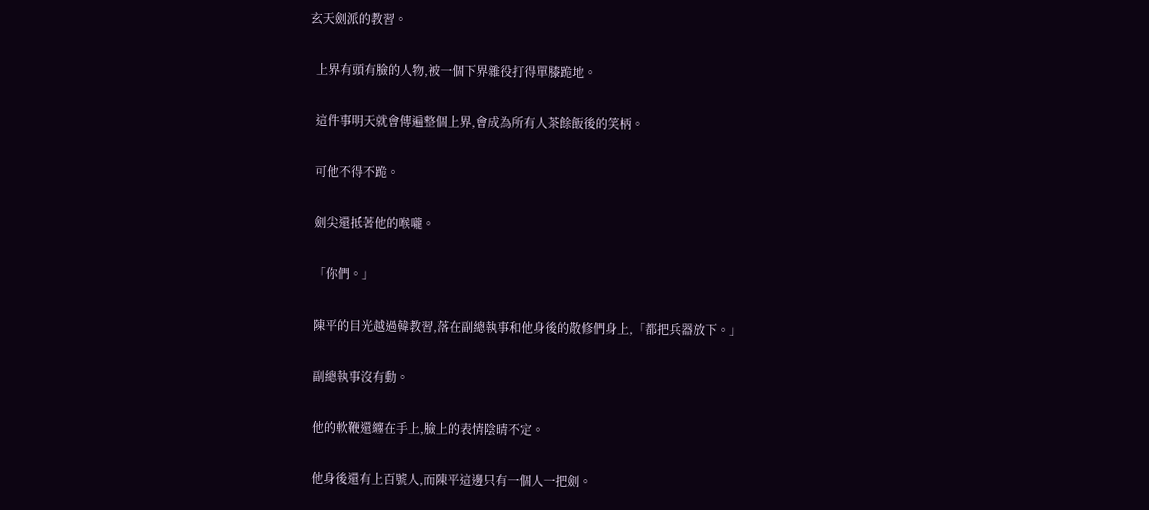玄天劍派的教習。

  上界有頭有臉的人物,被一個下界雜役打得單膝跪地。

  這件事明天就會傳遍整個上界,會成為所有人茶餘飯後的笑柄。

  可他不得不跪。

  劍尖還抵著他的喉嚨。

  「你們。」

  陳平的目光越過韓教習,落在副總執事和他身後的散修們身上,「都把兵器放下。」

  副總執事沒有動。

  他的軟鞭還纏在手上,臉上的表情陰晴不定。

  他身後還有上百號人,而陳平這邊只有一個人一把劍。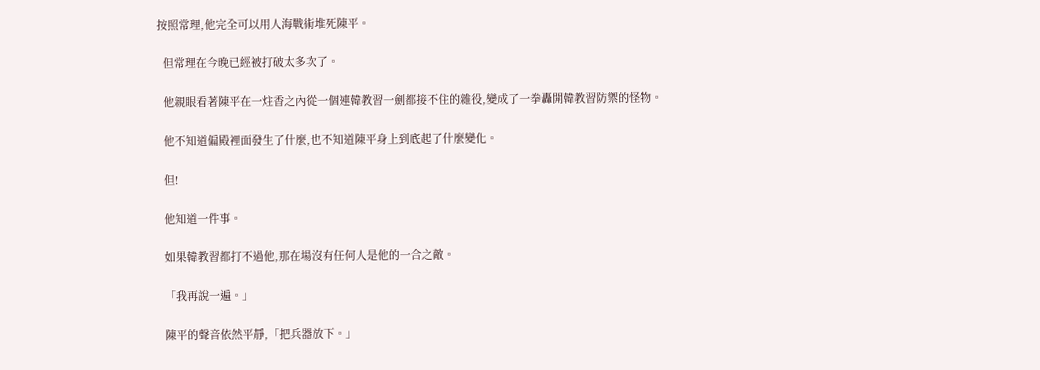按照常理,他完全可以用人海戰術堆死陳平。

  但常理在今晚已經被打破太多次了。

  他親眼看著陳平在一炷香之內從一個連韓教習一劍都接不住的雜役,變成了一拳轟開韓教習防禦的怪物。

  他不知道偏殿裡面發生了什麼,也不知道陳平身上到底起了什麼變化。

  但!

  他知道一件事。

  如果韓教習都打不過他,那在場沒有任何人是他的一合之敵。

  「我再說一遍。」

  陳平的聲音依然平靜,「把兵器放下。」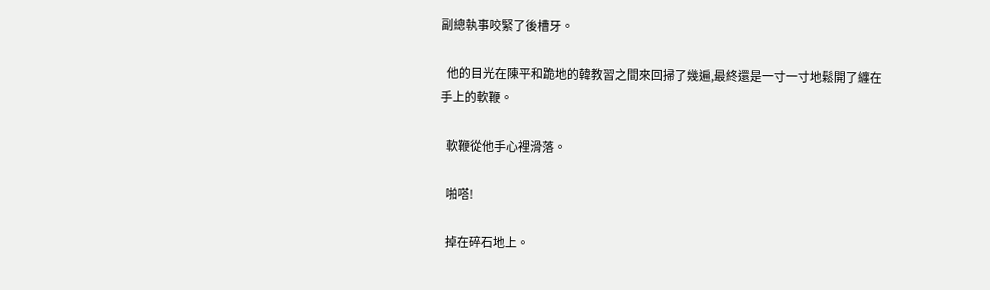副總執事咬緊了後槽牙。

  他的目光在陳平和跪地的韓教習之間來回掃了幾遍,最終還是一寸一寸地鬆開了纏在手上的軟鞭。

  軟鞭從他手心裡滑落。

  啪嗒!

  掉在碎石地上。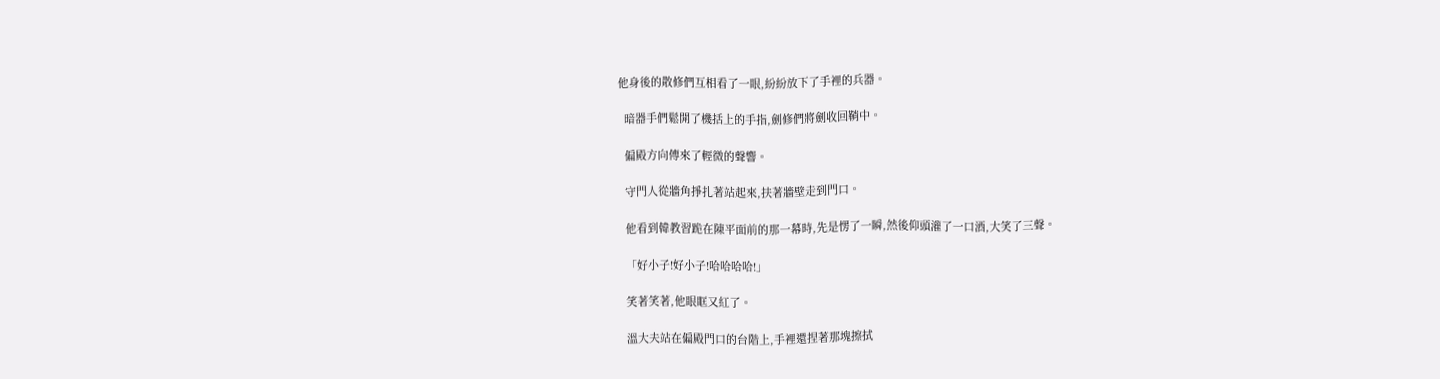他身後的散修們互相看了一眼,紛紛放下了手裡的兵器。

  暗器手們鬆開了機括上的手指,劍修們將劍收回鞘中。

  偏殿方向傳來了輕微的聲響。

  守門人從牆角掙扎著站起來,扶著牆壁走到門口。

  他看到韓教習跪在陳平面前的那一幕時,先是愣了一瞬,然後仰頭灌了一口酒,大笑了三聲。

  「好小子!好小子!哈哈哈哈!」

  笑著笑著,他眼眶又紅了。

  溫大夫站在偏殿門口的台階上,手裡還捏著那塊擦拭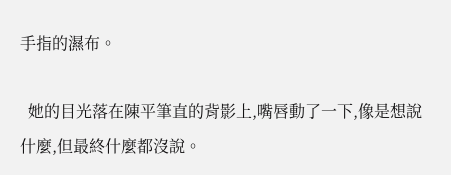手指的濕布。

  她的目光落在陳平筆直的背影上,嘴唇動了一下,像是想說什麼,但最終什麼都沒說。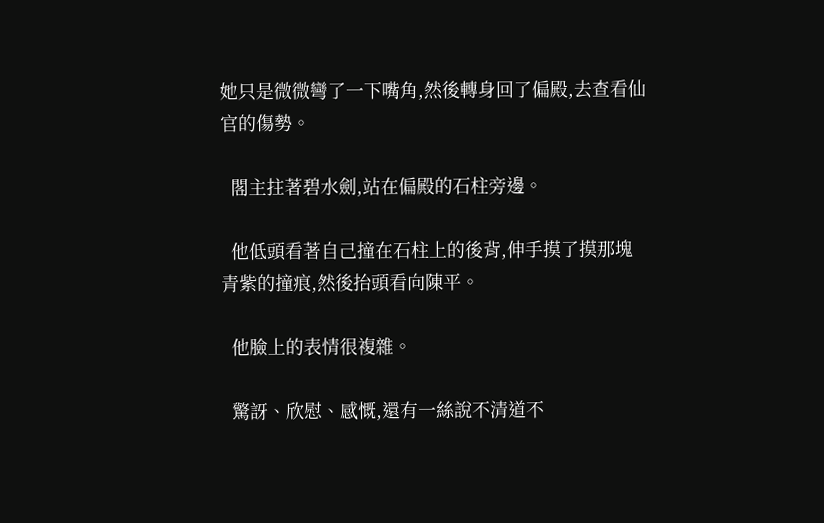她只是微微彎了一下嘴角,然後轉身回了偏殿,去查看仙官的傷勢。

  閣主拄著碧水劍,站在偏殿的石柱旁邊。

  他低頭看著自己撞在石柱上的後背,伸手摸了摸那塊青紫的撞痕,然後抬頭看向陳平。

  他臉上的表情很複雜。

  驚訝、欣慰、感慨,還有一絲說不清道不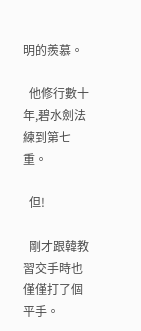明的羨慕。

  他修行數十年,碧水劍法練到第七重。

  但!

  剛才跟韓教習交手時也僅僅打了個平手。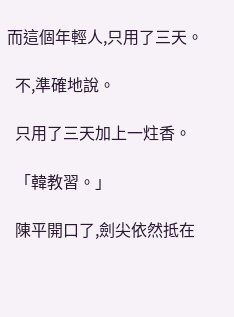而這個年輕人,只用了三天。

  不,準確地說。

  只用了三天加上一炷香。

  「韓教習。」

  陳平開口了,劍尖依然抵在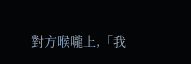對方喉嚨上,「我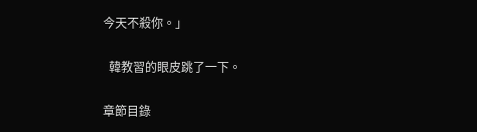今天不殺你。」

  韓教習的眼皮跳了一下。

章節目錄